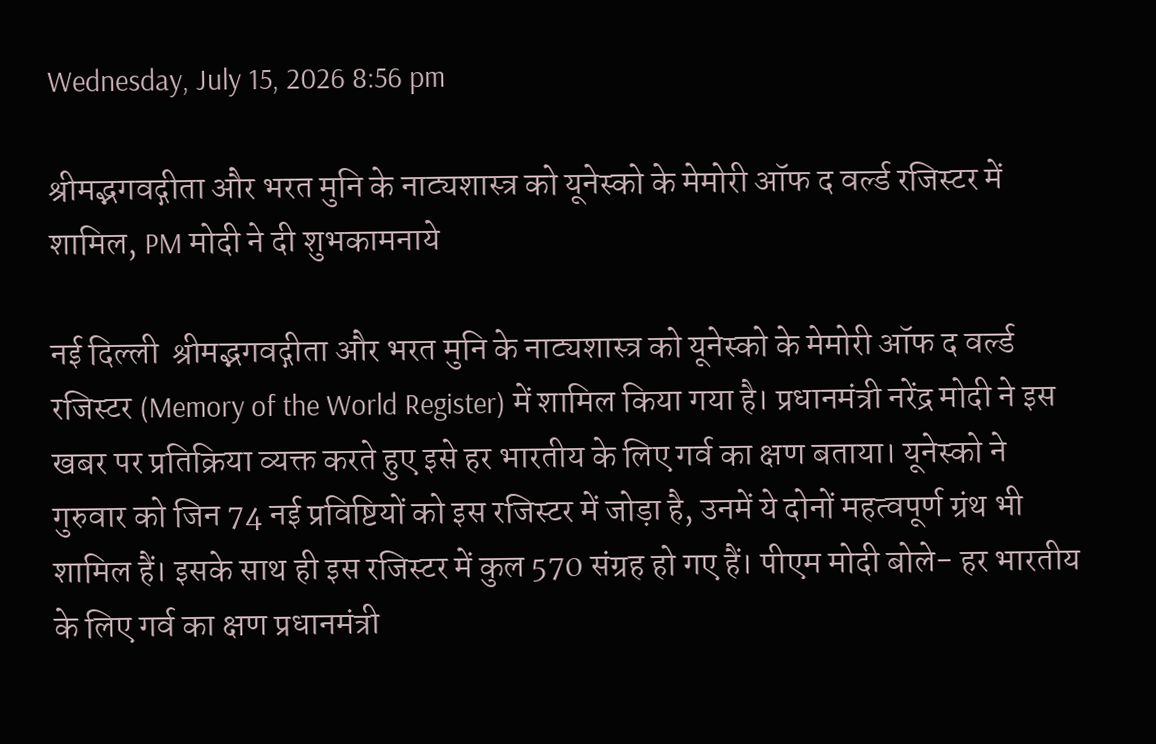Wednesday, July 15, 2026 8:56 pm

श्रीमद्भगवद्गीता और भरत मुनि के नाट्यशास्त्र को यूनेस्को के मेमोरी ऑफ द वर्ल्ड रजिस्टर में शामिल, PM मोदी ने दी शुभकामनाये

नई दिल्ली  श्रीमद्भगवद्गीता और भरत मुनि के नाट्यशास्त्र को यूनेस्को के मेमोरी ऑफ द वर्ल्ड रजिस्टर (Memory of the World Register) में शामिल किया गया है। प्रधानमंत्री नरेंद्र मोदी ने इस खबर पर प्रतिक्रिया व्यक्त करते हुए इसे हर भारतीय के लिए गर्व का क्षण बताया। यूनेस्को ने गुरुवार को जिन 74 नई प्रविष्टियों को इस रजिस्टर में जोड़ा है, उनमें ये दोनों महत्वपूर्ण ग्रंथ भी शामिल हैं। इसके साथ ही इस रजिस्टर में कुल 570 संग्रह हो गए हैं। पीएम मोदी बोले- हर भारतीय के लिए गर्व का क्षण प्रधानमंत्री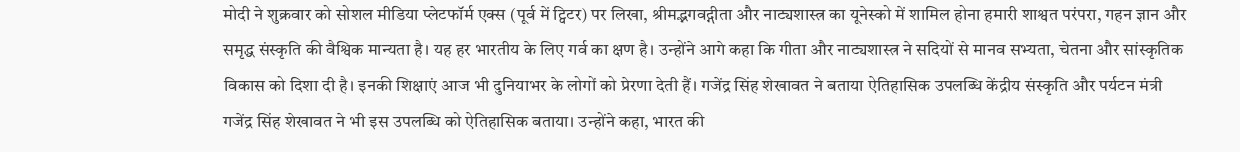मोदी ने शुक्रवार को सोशल मीडिया प्लेटफॉर्म एक्स (पूर्व में ट्विटर) पर लिखा, श्रीमद्भगवद्गीता और नाट्यशास्त्र का यूनेस्को में शामिल होना हमारी शाश्वत परंपरा, गहन ज्ञान और समृद्ध संस्कृति की वैश्विक मान्यता है। यह हर भारतीय के लिए गर्व का क्षण है। उन्होंने आगे कहा कि गीता और नाट्यशास्त्र ने सदियों से मानव सभ्यता, चेतना और सांस्कृतिक विकास को दिशा दी है। इनकी शिक्षाएं आज भी दुनियाभर के लोगों को प्रेरणा देती हैं। गजेंद्र सिंह शेखावत ने बताया ऐतिहासिक उपलब्धि केंद्रीय संस्कृति और पर्यटन मंत्री गजेंद्र सिंह शेखावत ने भी इस उपलब्धि को ऐतिहासिक बताया। उन्होंने कहा, भारत की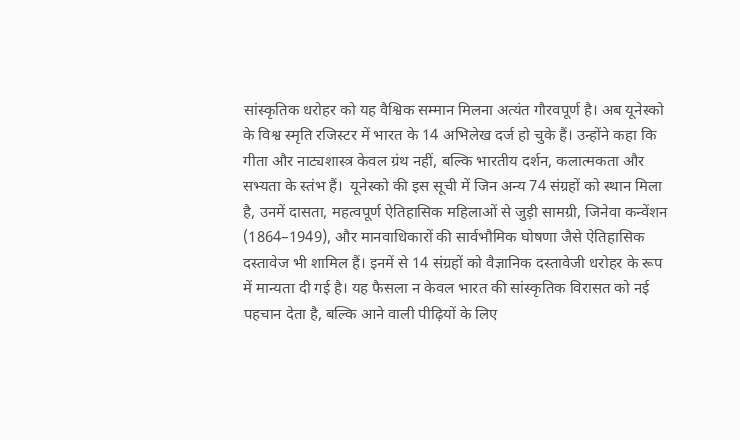सांस्कृतिक धरोहर को यह वैश्विक सम्मान मिलना अत्यंत गौरवपूर्ण है। अब यूनेस्को के विश्व स्मृति रजिस्टर में भारत के 14 अभिलेख दर्ज हो चुके हैं। उन्होंने कहा कि गीता और नाट्यशास्त्र केवल ग्रंथ नहीं, बल्कि भारतीय दर्शन, कलात्मकता और सभ्यता के स्तंभ हैं।  यूनेस्को की इस सूची में जिन अन्य 74 संग्रहों को स्थान मिला है, उनमें दासता, महत्वपूर्ण ऐतिहासिक महिलाओं से जुड़ी सामग्री, जिनेवा कन्वेंशन (1864–1949), और मानवाधिकारों की सार्वभौमिक घोषणा जैसे ऐतिहासिक दस्तावेज भी शामिल हैं। इनमें से 14 संग्रहों को वैज्ञानिक दस्तावेजी धरोहर के रूप में मान्यता दी गई है। यह फैसला न केवल भारत की सांस्कृतिक विरासत को नई पहचान देता है, बल्कि आने वाली पीढ़ियों के लिए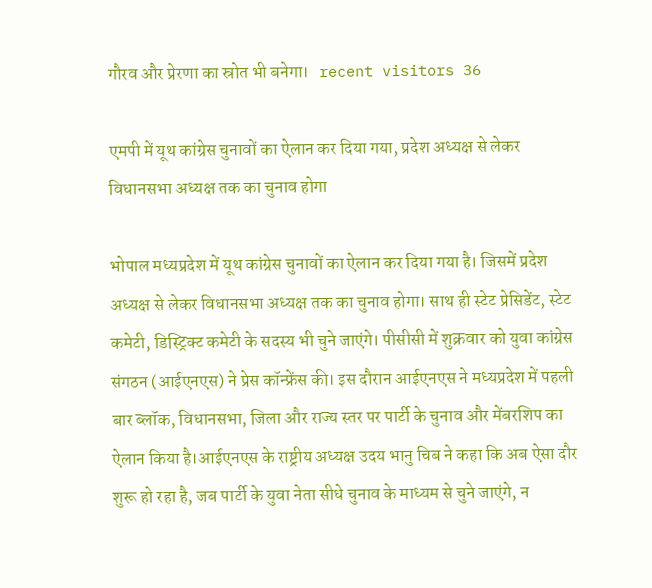गौरव और प्रेरणा का स्रोत भी बनेगा।   recent visitors 36

एमपी में यूथ कांग्रेस चुनावों का ऐलान कर दिया गया, प्रदेश अध्यक्ष से लेकर विधानसभा अध्यक्ष तक का चुनाव होगा

भोपाल मध्यप्रदेश में यूथ कांग्रेस चुनावों का ऐलान कर दिया गया है। जिसमें प्रदेश अध्यक्ष से लेकर विधानसभा अध्यक्ष तक का चुनाव होगा। साथ ही स्टेट प्रेसिडेंट, स्टेट कमेटी, डिस्ट्रिक्ट कमेटी के सदस्य भी चुने जाएंगे। पीसीसी में शुक्रवार को युवा कांग्रेस संगठन (आईएनएस) ने प्रेस कॉन्फ्रेंस की। इस दौरान आईएनएस ने मध्यप्रदेश में पहली बार ब्लॉक, विधानसभा, जिला और राज्य स्तर पर पार्टी के चुनाव और मेंबरशिप का ऐलान किया है।आईएनएस के राष्ट्रीय अध्यक्ष उदय भानु चिब ने कहा कि अब ऐसा दौर शुरू हो रहा है, जब पार्टी के युवा नेता सीधे चुनाव के माध्यम से चुने जाएंगे, न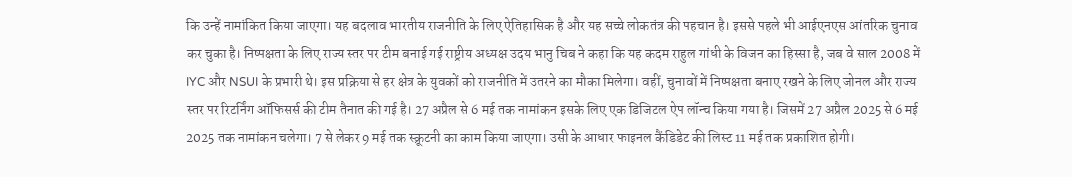कि उन्हें नामांकित किया जाएगा। यह बदलाव भारतीय राजनीति के लिए ऐतिहासिक है और यह सच्चे लोकतंत्र की पहचान है। इससे पहले भी आईएनएस आंतरिक चुनाव कर चुका है। निष्पक्षता के लिए राज्य स्तर पर टीम बनाई गई राष्ट्रीय अध्यक्ष उदय भानु चिब ने कहा कि यह कदम राहुल गांधी के विजन का हिस्सा है, जब वे साल 2008 में IYC और NSUI के प्रभारी थे। इस प्रक्रिया से हर क्षेत्र के युवकों को राजनीति में उतरने का मौका मिलेगा। वहीं, चुनावों में निष्पक्षता बनाए रखने के लिए जोनल और राज्य स्तर पर रिटर्निंग ऑफिसर्स की टीम तैनात की गई है। 27 अप्रैल से 6 मई तक नामांकन इसके लिए एक डिजिटल ऐप लॉन्च किया गया है। जिसमें 27 अप्रैल 2025 से 6 मई 2025 तक नामांकन चलेगा। 7 से लेकर 9 मई तक स्क्रूटनी का काम किया जाएगा। उसी के आधार फाइनल कैंडिडेट की लिस्ट 11 मई तक प्रकाशित होगी।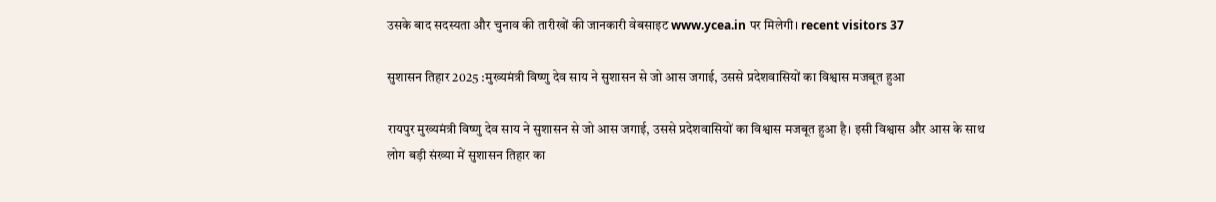उसके बाद सदस्यता और चुनाव की तारीखों की जानकारी वेबसाइट www.ycea.in पर मिलेगी। recent visitors 37

सुशासन तिहार 2025 :मुख्यमंत्री विष्णु देव साय ने सुशासन से जो आस जगाई, उससे प्रदेशवासियों का विश्वास मजबूत हुआ

रायपुर मुख्यमंत्री विष्णु देव साय ने सुशासन से जो आस जगाई, उससे प्रदेशवासियों का विश्वास मजबूत हुआ है। इसी विश्वास और आस के साथ लोग बड़ी संख्या में सुशासन तिहार का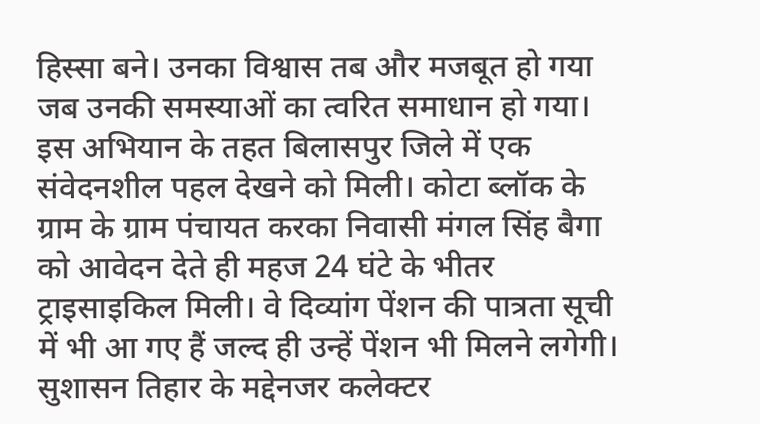हिस्सा बने। उनका विश्वास तब और मजबूत हो गया जब उनकी समस्याओं का त्वरित समाधान हो गया।  इस अभियान के तहत बिलासपुर जिले में एक संवेदनशील पहल देखने को मिली। कोटा ब्लॉक के ग्राम के ग्राम पंचायत करका निवासी मंगल सिंह बैगा को आवेदन देते ही महज 24 घंटे के भीतर ट्राइसाइकिल मिली। वे दिव्यांग पेंशन की पात्रता सूची में भी आ गए हैं जल्द ही उन्हें पेंशन भी मिलने लगेगी। सुशासन तिहार के मद्देनजर कलेक्टर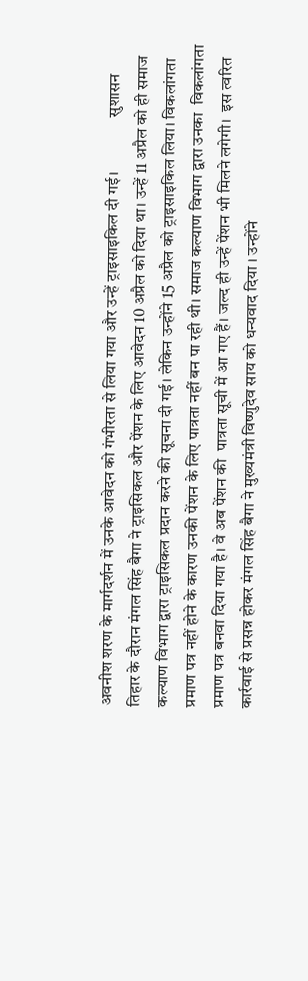अवनीश शरण के मार्गदर्शन में उनके आवेदन को गंभीरता से लिया गया और उन्हें ट्राइसाइकिल दी गई।              सुशासन तिहार के दौरान मंगल सिंह बैगा ने ट्राइसिकल और पेंशन के लिए आवेदन 10 अप्रैल को दिया था। उन्हें 11 अप्रैल को ही समाज कल्याण विभाग द्वारा ट्राइसिकल प्रदान करने की सूचना दी गई। लेकिन उन्होंने 15 अप्रैल को ट्राइसाइकिल लिया। विकलांगता प्रमाण पत्र नहीं होने के कारण उनकी पेंशन के लिए पात्रता नहीं बन पा रही थी। समाज कल्याण विभाग द्वारा उनका  विकलांगता प्रमाण पत्र बनवा दिया गया है। वे अब पेंशन की  पात्रता सूची में आ गए हैं। जल्द ही उन्हें पेंशन भी मिलने लगेगी।  इस त्वरित कार्रवाई से प्रसन्न होकर मंगल सिंह बैगा ने मुख्यमंत्री विष्णुदेव साय को धन्यवाद दिया । उन्होंने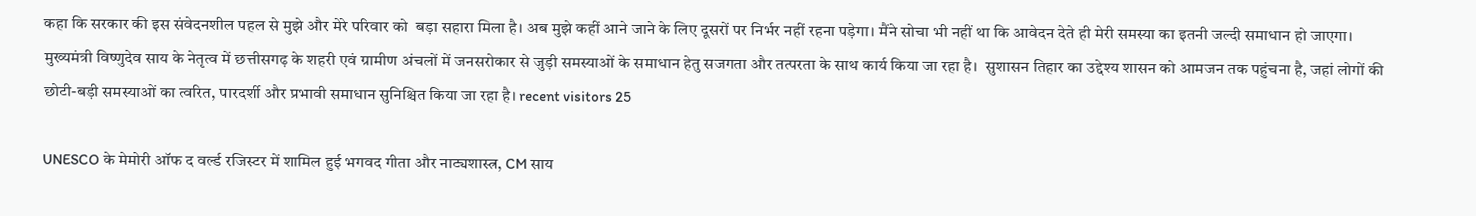कहा कि सरकार की इस संवेदनशील पहल से मुझे और मेरे परिवार को  बड़ा सहारा मिला है। अब मुझे कहीं आने जाने के लिए दूसरों पर निर्भर नहीं रहना पड़ेगा। मैंने सोचा भी नहीं था कि आवेदन देते ही मेरी समस्या का इतनी जल्दी समाधान हो जाएगा।             मुख्यमंत्री विष्णुदेव साय के नेतृत्व में छत्तीसगढ़ के शहरी एवं ग्रामीण अंचलों में जनसरोकार से जुड़ी समस्याओं के समाधान हेतु सजगता और तत्परता के साथ कार्य किया जा रहा है।  सुशासन तिहार का उद्देश्य शासन को आमजन तक पहुंचना है, जहां लोगों की छोटी-बड़ी समस्याओं का त्वरित, पारदर्शी और प्रभावी समाधान सुनिश्चित किया जा रहा है। recent visitors 25

UNESCO के मेमोरी ऑफ द वर्ल्ड रजिस्टर में शामिल हुई भगवद गीता और नाट्यशास्त्र, CM साय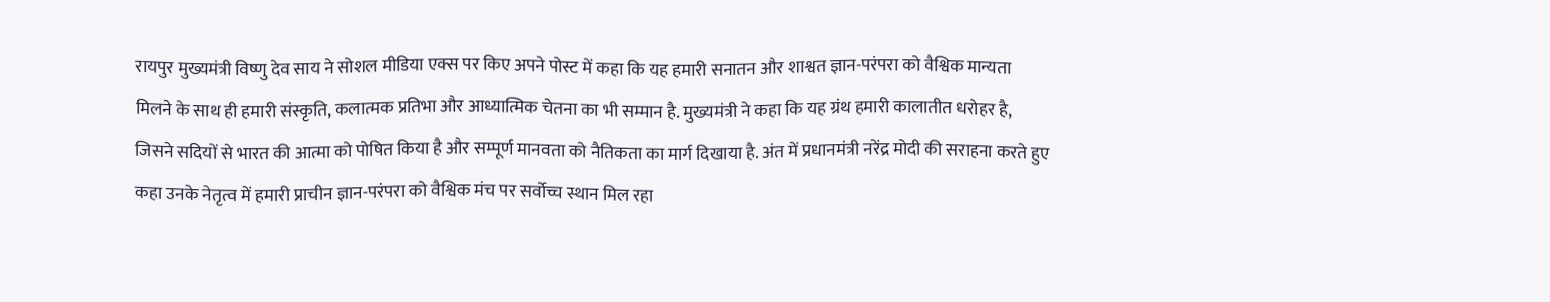रायपुर मुख्यमंत्री विष्णु देव साय ने सोशल मीडिया एक्स पर किए अपने पोस्ट में कहा कि यह हमारी सनातन और शाश्वत ज्ञान-परंपरा को वैश्विक मान्यता मिलने के साथ ही हमारी संस्कृति, कलात्मक प्रतिभा और आध्यात्मिक चेतना का भी सम्मान है. मुख्यमंत्री ने कहा कि यह ग्रंथ हमारी कालातीत धरोहर है, जिसने सदियों से भारत की आत्मा को पोषित किया है और सम्पूर्ण मानवता को नैतिकता का मार्ग दिखाया है. अंत में प्रधानमंत्री नरेंद्र मोदी की सराहना करते हुए कहा उनके नेतृत्व में हमारी प्राचीन ज्ञान-परंपरा को वैश्विक मंच पर सर्वोच्च स्थान मिल रहा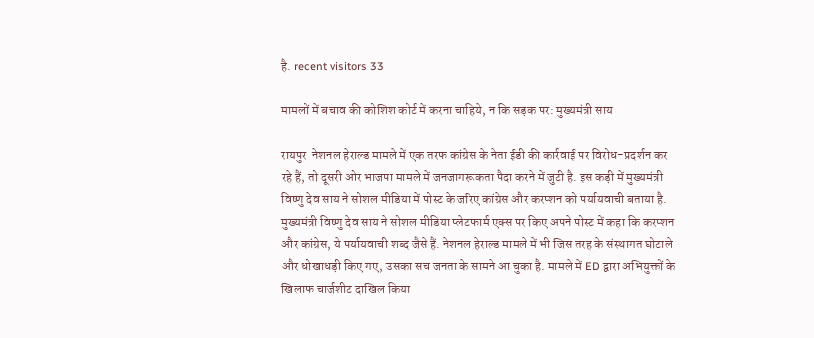है. recent visitors 33

मामलों में बचाव की कोशिश कोर्ट में करना चाहिये, न कि सड़क पर: मुख्यमंत्री साय

रायपुर  नेशनल हेराल्ड मामले में एक तरफ कांग्रेस के नेता ईडी की कार्रवाई पर विरोध-प्रदर्शन कर रहे हैं, तो दूसरी ओर भाजपा मामले में जनजागरूकता पैदा करने में जुटी है. इस कड़ी में मुख्यमंत्री विष्णु देव साय ने सोशल मीडिया में पोस्ट के जरिए कांग्रेस और करप्शन को पर्यायवाची बताया है. मुख्यमंत्री विष्णु देव साय ने सोशल मीडिया प्लेटफार्म एक्स पर किए अपने पोस्ट में कहा कि करप्शन और कांग्रेस, ये पर्यायवाची शब्द जैसे हैं. नेशनल हेराल्ड मामले में भी जिस तरह के संस्थागत घोटाले और धोखाधड़ी किए गए, उसका सच जनता के सामने आ चुका है. मामले में ED द्वारा अभियुक्तों के खिलाफ चार्जशीट दाखिल किया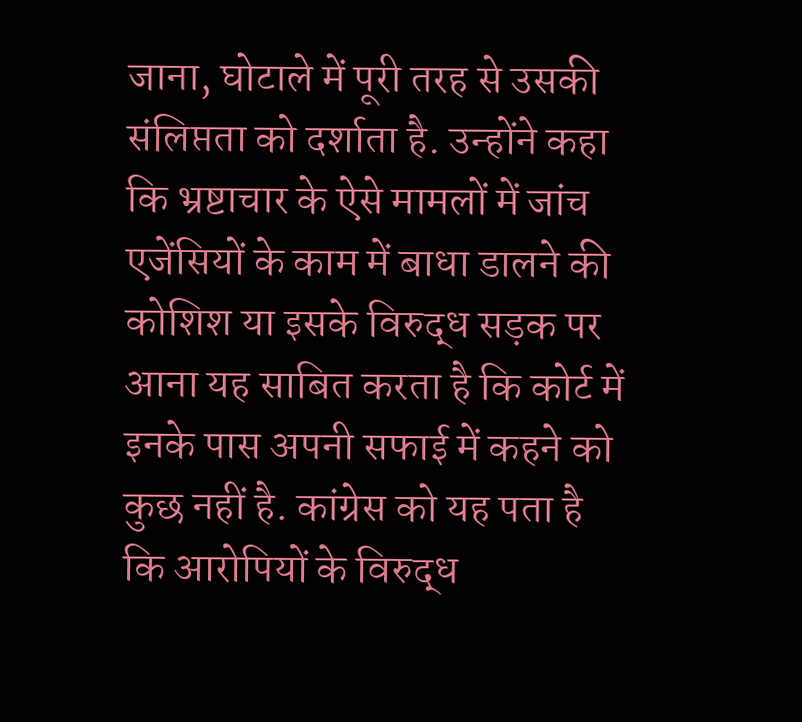जाना, घोटाले में पूरी तरह से उसकी संलिप्तता को दर्शाता है. उन्होंने कहा कि भ्रष्टाचार के ऐसे मामलों में जांच एजेंसियों के काम में बाधा डालने की कोशिश या इसके विरुद्ध सड़क पर आना यह साबित करता है कि कोर्ट में इनके पास अपनी सफाई में कहने को कुछ नहीं है. कांग्रेस को यह पता है कि आरोपियों के विरुद्ध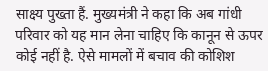साक्ष्य पुख्ता हैं. मुख्यमंत्री ने कहा कि अब गांधी परिवार को यह मान लेना चाहिए कि कानून से ऊपर कोई नहीं है. ऐसे मामलों में बचाव की कोशिश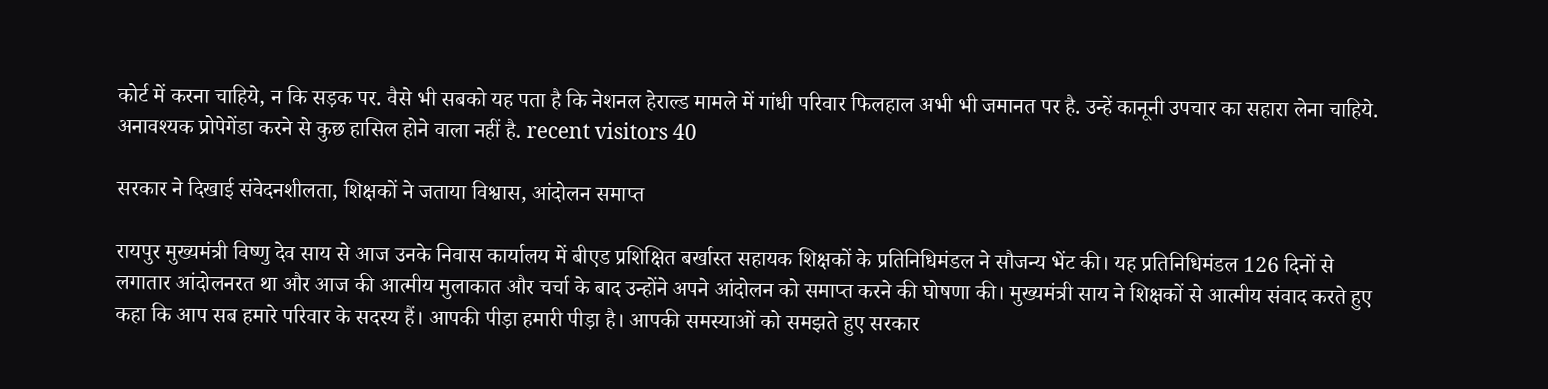कोर्ट में करना चाहिये, न कि सड़क पर. वैसे भी सबको यह पता है कि नेशनल हेराल्ड मामले में गांधी परिवार फिलहाल अभी भी जमानत पर है. उन्हें कानूनी उपचार का सहारा लेना चाहिये. अनावश्यक प्रोपेगेंडा करने से कुछ हासिल होने वाला नहीं है. recent visitors 40

सरकार ने दिखाई संवेदनशीलता, शिक्षकों ने जताया विश्वास, आंदोलन समाप्त

रायपुर मुख्यमंत्री विष्णु देव साय से आज उनके निवास कार्यालय में बीएड प्रशिक्षित बर्खास्त सहायक शिक्षकों के प्रतिनिधिमंडल ने सौजन्य भेंट की। यह प्रतिनिधिमंडल 126 दिनों से लगातार आंदोलनरत था और आज की आत्मीय मुलाकात और चर्चा के बाद उन्होंने अपने आंदोलन को समाप्त करने की घोषणा की। मुख्यमंत्री साय ने शिक्षकों से आत्मीय संवाद करते हुए कहा कि आप सब हमारे परिवार के सदस्य हैं। आपकी पीड़ा हमारी पीड़ा है। आपकी समस्याओं को समझते हुए सरकार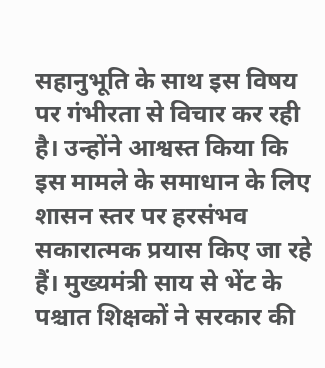सहानुभूति के साथ इस विषय पर गंभीरता से विचार कर रही है। उन्होंने आश्वस्त किया कि इस मामले के समाधान के लिए शासन स्तर पर हरसंभव सकारात्मक प्रयास किए जा रहे हैं। मुख्यमंत्री साय से भेंट के पश्चात शिक्षकों ने सरकार की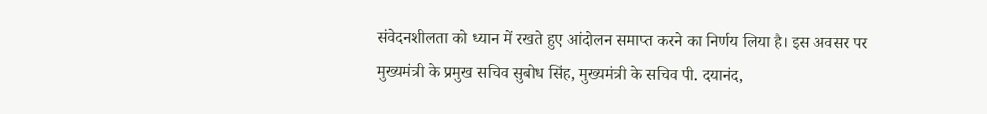संवेदनशीलता को ध्यान में रखते हुए आंदोलन समाप्त करने का निर्णय लिया है। इस अवसर पर मुख्यमंत्री के प्रमुख सचिव सुबोध सिंह, मुख्यमंत्री के सचिव पी. दयानंद,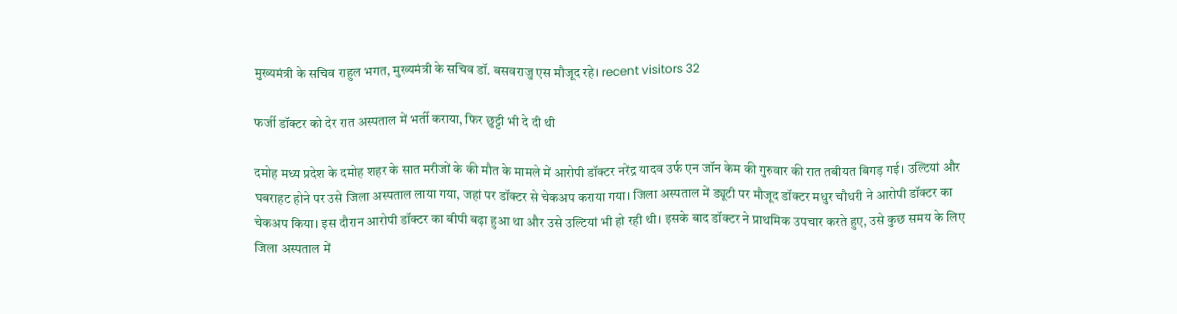मुख्यमंत्री के सचिव राहुल भगत, मुख्यमंत्री के सचिव डॉ. बसवराजु एस मौजूद रहे। recent visitors 32

फर्जी डॉक्टर को देर रात अस्पताल में भर्ती कराया, फिर छुट्टी भी दे दी थी

दमोह मध्य प्रदेश के दमोह शहर के सात मरीजों के की मौत के मामले में आरोपी डॉक्टर नरेंद्र यादव उर्फ एन जॉन केम की गुरुवार की रात तबीयत बिगड़ गई। उल्टियां और घबराहट होने पर उसे जिला अस्पताल लाया गया, जहां पर डॉक्टर से चेकअप कराया गया। जिला अस्पताल में ड्यूटी पर मौजूद डॉक्टर मधुर चौधरी ने आरोपी डॉक्टर का चेकअप किया। इस दौरान आरोपी डॉक्टर का बीपी बढ़ा हुआ था और उसे उल्टियां भी हो रही थी। इसके बाद डॉक्टर ने प्राथमिक उपचार करते हुए, उसे कुछ समय के लिए जिला अस्पताल में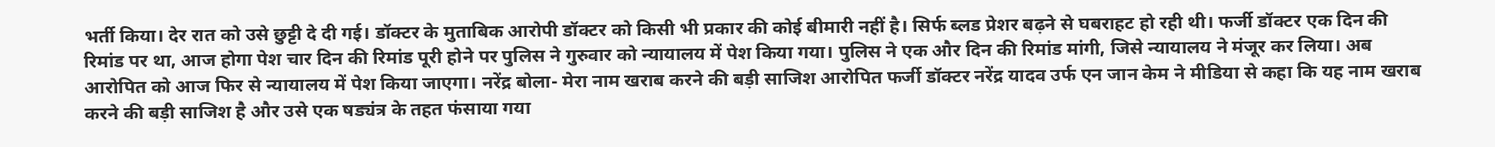भर्ती किया। देर रात को उसे छुट्टी दे दी गई। डॉक्टर के मुताबिक आरोपी डॉक्टर को किसी भी प्रकार की कोई बीमारी नहीं है। सिर्फ ब्लड प्रेशर बढ़ने से घबराहट हो रही थी। फर्जी डॉक्टर एक दिन की रिमांड पर था, आज होगा पेश चार दिन की रिमांड पूरी होने पर पुलिस ने गुरुवार को न्यायालय में पेश किया गया। पुलिस ने एक और दिन की रिमांड मांगी, जिसे न्यायालय ने मंजूर कर लिया। अब आरोपित को आज फिर से न्यायालय में पेश किया जाएगा। नरेंद्र बोला- मेरा नाम खराब करने की बड़ी साजिश आरोपित फर्जी डॉक्टर नरेंद्र यादव उर्फ एन जान केम ने मीडिया से कहा कि यह नाम खराब करने की बड़ी साजिश है और उसे एक षड्यंत्र के तहत फंसाया गया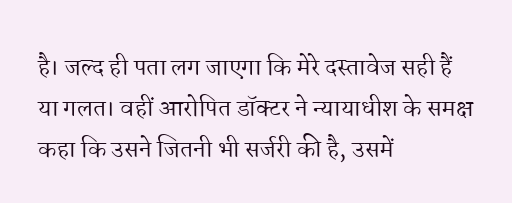है। जल्द ही पता लग जाएगा कि मेरे दस्तावेज सही हैं या गलत। वहीं आरोपित डॉक्टर ने न्यायाधीश के समक्ष कहा कि उसने जितनी भी सर्जरी की है, उसमें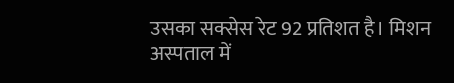उसका सक्सेस रेट 92 प्रतिशत है। मिशन अस्पताल में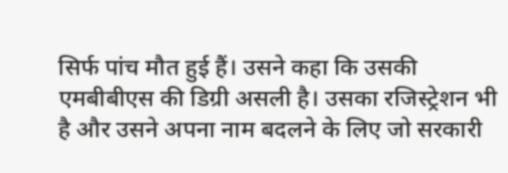सिर्फ पांच मौत हुई हैं। उसने कहा कि उसकी एमबीबीएस की डिग्री असली है। उसका रजिस्ट्रेशन भी है और उसने अपना नाम बदलने के लिए जो सरकारी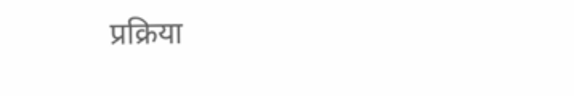प्रक्रिया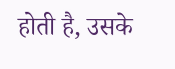होती है, उसके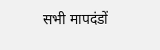सभी मापदंडों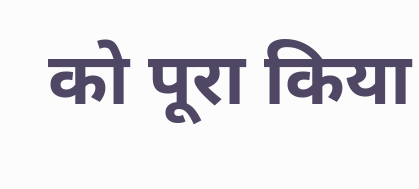को पूरा किया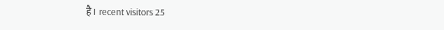है। recent visitors 25